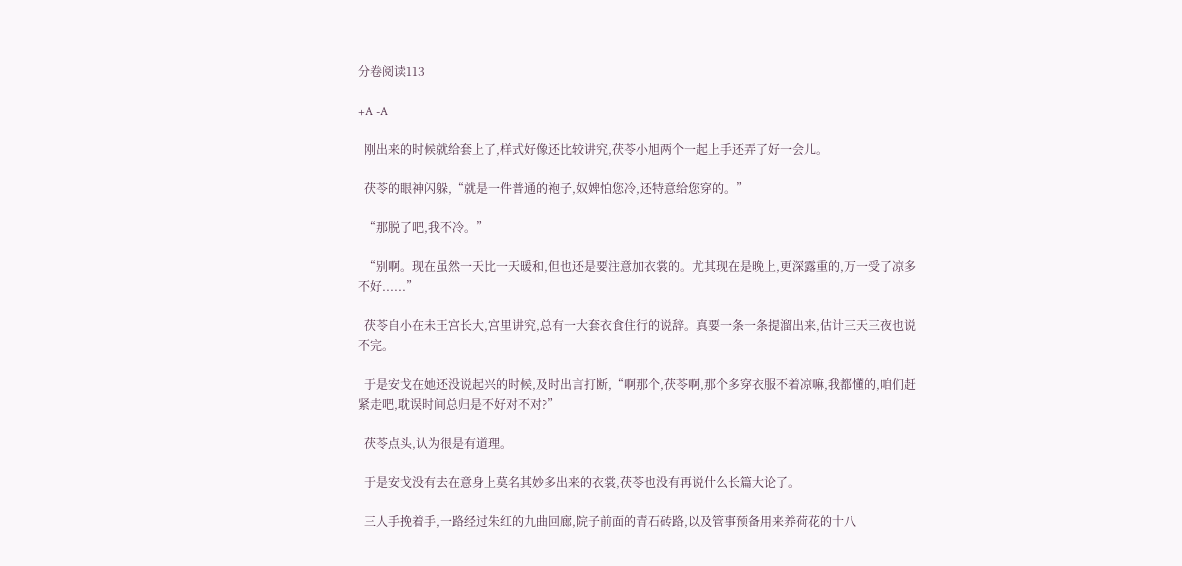分卷阅读113

+A -A

  刚出来的时候就给套上了,样式好像还比较讲究,茯苓小旭两个一起上手还弄了好一会儿。

  茯苓的眼神闪躲,“就是一件普通的袍子,奴婢怕您冷,还特意给您穿的。”

  “那脱了吧,我不冷。”

  “别啊。现在虽然一天比一天暖和,但也还是要注意加衣裳的。尤其现在是晚上,更深露重的,万一受了凉多不好......”

  茯苓自小在未王宫长大,宫里讲究,总有一大套衣食住行的说辞。真要一条一条提溜出来,估计三天三夜也说不完。

  于是安戈在她还没说起兴的时候,及时出言打断,“啊那个,茯苓啊,那个多穿衣服不着凉嘛,我都懂的,咱们赶紧走吧,耽误时间总归是不好对不对?”

  茯苓点头,认为很是有道理。

  于是安戈没有去在意身上莫名其妙多出来的衣裳,茯苓也没有再说什么长篇大论了。

  三人手挽着手,一路经过朱红的九曲回廊,院子前面的青石砖路,以及管事预备用来养荷花的十八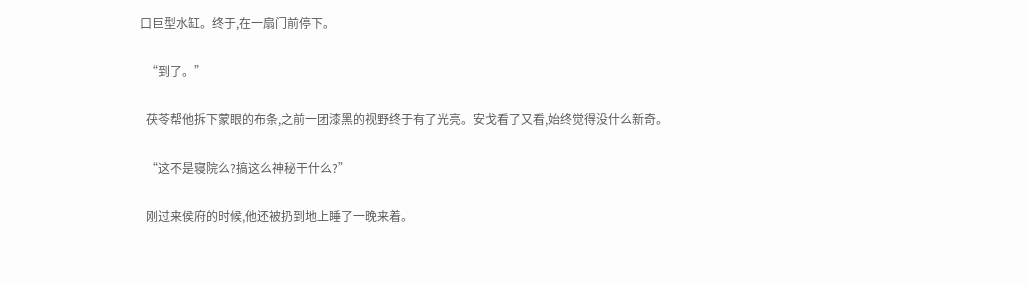口巨型水缸。终于,在一扇门前停下。

  “到了。”

  茯苓帮他拆下蒙眼的布条,之前一团漆黑的视野终于有了光亮。安戈看了又看,始终觉得没什么新奇。

  “这不是寝院么?搞这么神秘干什么?”

  刚过来侯府的时候,他还被扔到地上睡了一晚来着。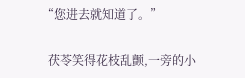“您进去就知道了。”

  茯苓笑得花枝乱颤,一旁的小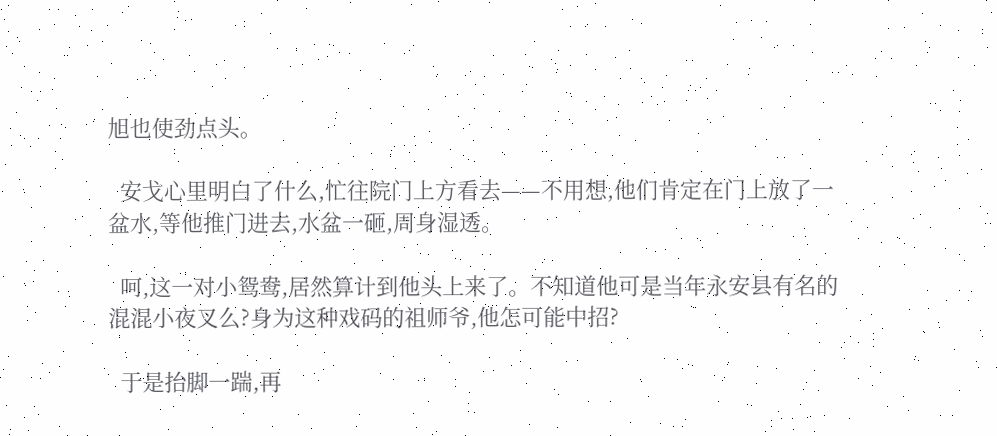旭也使劲点头。

  安戈心里明白了什么,忙往院门上方看去——不用想,他们肯定在门上放了一盆水,等他推门进去,水盆一砸,周身湿透。

  呵,这一对小鸳鸯,居然算计到他头上来了。不知道他可是当年永安县有名的混混小夜叉么?身为这种戏码的祖师爷,他怎可能中招?

  于是抬脚一踹,再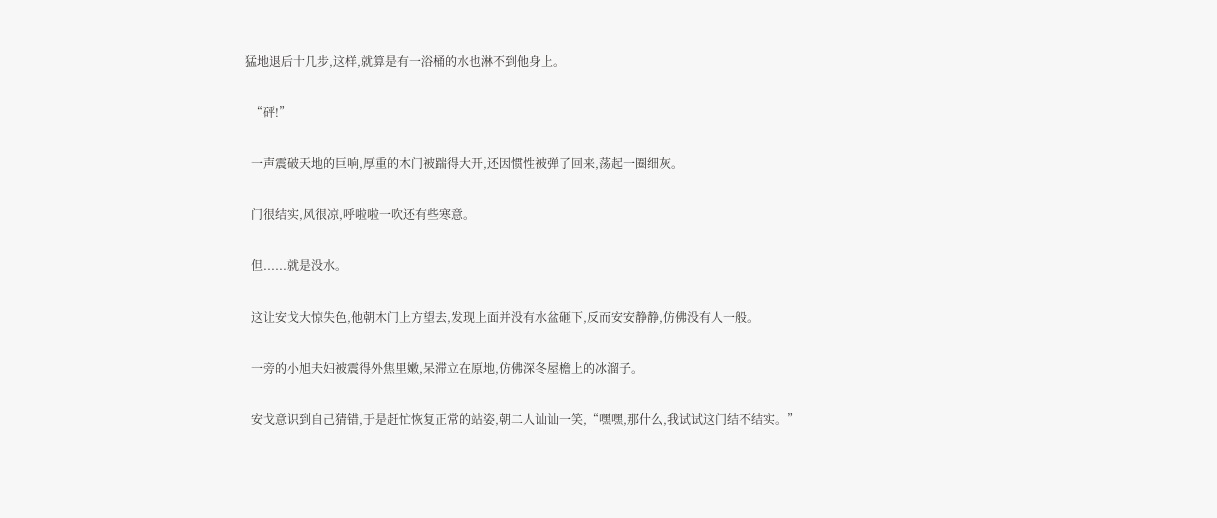猛地退后十几步,这样,就算是有一浴桶的水也淋不到他身上。

  “砰!”

  一声震破天地的巨响,厚重的木门被踹得大开,还因惯性被弹了回来,荡起一圈细灰。

  门很结实,风很凉,呼啦啦一吹还有些寒意。

  但......就是没水。

  这让安戈大惊失色,他朝木门上方望去,发现上面并没有水盆砸下,反而安安静静,仿佛没有人一般。

  一旁的小旭夫妇被震得外焦里嫩,呆滞立在原地,仿佛深冬屋檐上的冰溜子。

  安戈意识到自己猜错,于是赶忙恢复正常的站姿,朝二人讪讪一笑,“嘿嘿,那什么,我试试这门结不结实。”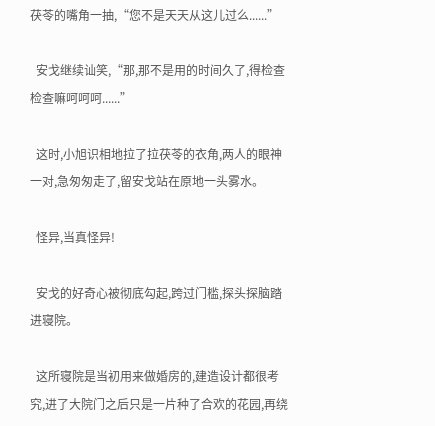茯苓的嘴角一抽,“您不是天天从这儿过么......”

  安戈继续讪笑,“那,那不是用的时间久了,得检查检查嘛呵呵呵......”

  这时,小旭识相地拉了拉茯苓的衣角,两人的眼神一对,急匆匆走了,留安戈站在原地一头雾水。

  怪异,当真怪异!

  安戈的好奇心被彻底勾起,跨过门槛,探头探脑踏进寝院。

  这所寝院是当初用来做婚房的,建造设计都很考究,进了大院门之后只是一片种了合欢的花园,再绕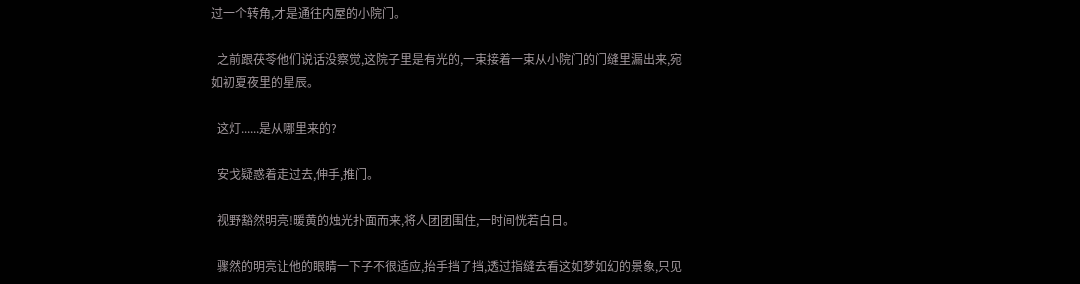过一个转角,才是通往内屋的小院门。

  之前跟茯苓他们说话没察觉,这院子里是有光的,一束接着一束从小院门的门缝里漏出来,宛如初夏夜里的星辰。

  这灯......是从哪里来的?

  安戈疑惑着走过去,伸手,推门。

  视野豁然明亮!暖黄的烛光扑面而来,将人团团围住,一时间恍若白日。

  骤然的明亮让他的眼睛一下子不很适应,抬手挡了挡,透过指缝去看这如梦如幻的景象,只见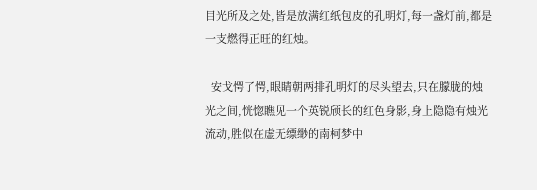目光所及之处,皆是放满红纸包皮的孔明灯,每一盏灯前,都是一支燃得正旺的红烛。

  安戈愕了愕,眼睛朝两排孔明灯的尽头望去,只在朦胧的烛光之间,恍惚瞧见一个英锐颀长的红色身影,身上隐隐有烛光流动,胜似在虚无缥缈的南柯梦中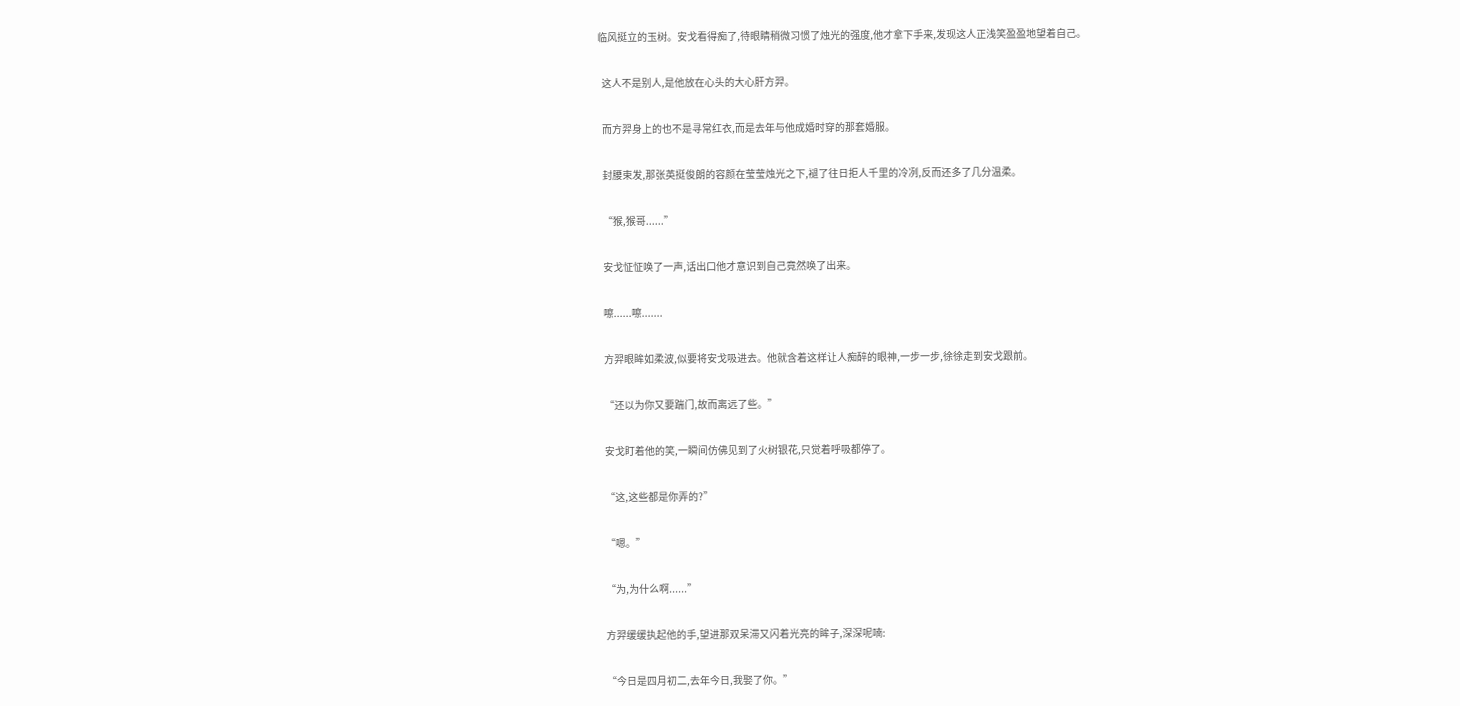临风挺立的玉树。安戈看得痴了,待眼睛稍微习惯了烛光的强度,他才拿下手来,发现这人正浅笑盈盈地望着自己。

  这人不是别人,是他放在心头的大心肝方羿。

  而方羿身上的也不是寻常红衣,而是去年与他成婚时穿的那套婚服。

  封腰束发,那张英挺俊朗的容颜在莹莹烛光之下,褪了往日拒人千里的冷冽,反而还多了几分温柔。

  “猴,猴哥......”

  安戈怔怔唤了一声,话出口他才意识到自己竟然唤了出来。

  嚓......嚓.......

  方羿眼眸如柔波,似要将安戈吸进去。他就含着这样让人痴醉的眼神,一步一步,徐徐走到安戈跟前。

  “还以为你又要踹门,故而离远了些。”

  安戈盯着他的笑,一瞬间仿佛见到了火树银花,只觉着呼吸都停了。

  “这,这些都是你弄的?”

  “嗯。”

  “为,为什么啊......”

  方羿缓缓执起他的手,望进那双呆滞又闪着光亮的眸子,深深呢喃:

  “今日是四月初二,去年今日,我娶了你。”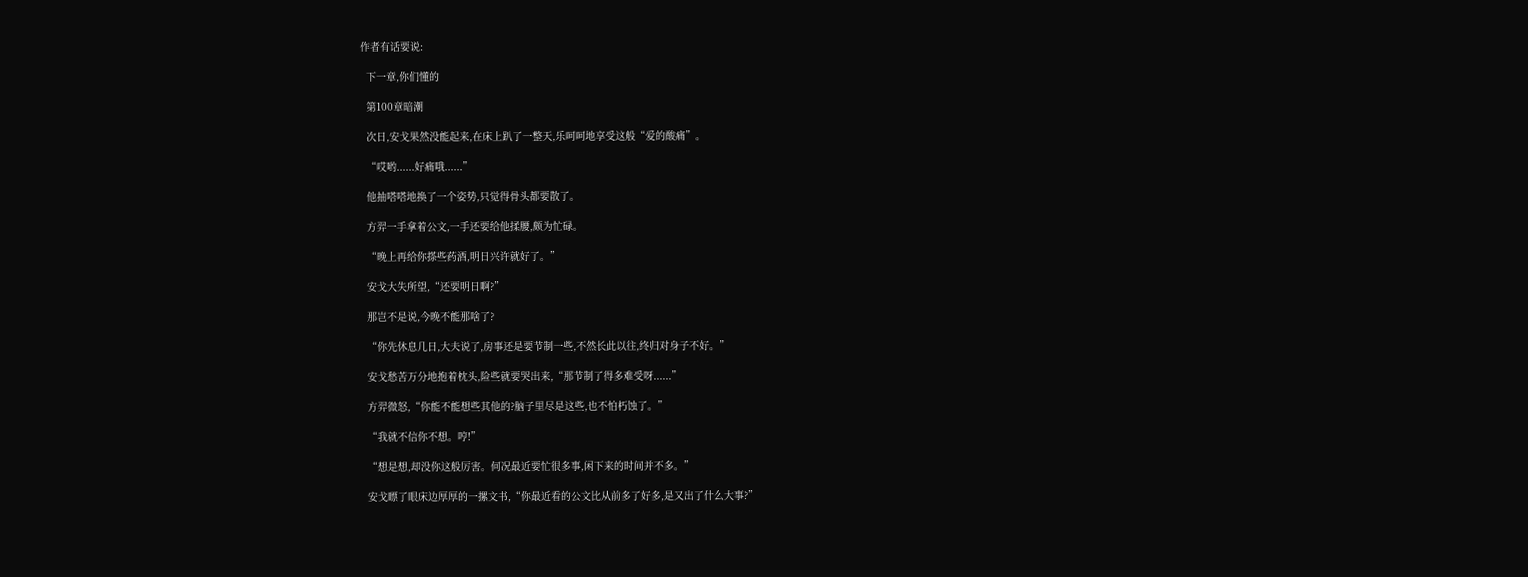作者有话要说:

  下一章,你们懂的

  第100章暗潮

  次日,安戈果然没能起来,在床上趴了一整天,乐呵呵地享受这般“爱的酸痛”。

  “哎哟......好痛哦......”

  他抽嗒嗒地换了一个姿势,只觉得骨头都要散了。

  方羿一手拿着公文,一手还要给他揉腰,颇为忙碌。

  “晚上再给你搽些药酒,明日兴许就好了。”

  安戈大失所望,“还要明日啊?”

  那岂不是说,今晚不能那啥了?

  “你先休息几日,大夫说了,房事还是要节制一些,不然长此以往,终归对身子不好。”

  安戈愁苦万分地抱着枕头,险些就要哭出来,“那节制了得多难受呀......”

  方羿微怒,“你能不能想些其他的?脑子里尽是这些,也不怕朽蚀了。”

  “我就不信你不想。哼!”

  “想是想,却没你这般厉害。何况最近要忙很多事,闲下来的时间并不多。”

  安戈瞟了眼床边厚厚的一摞文书,“你最近看的公文比从前多了好多,是又出了什么大事?”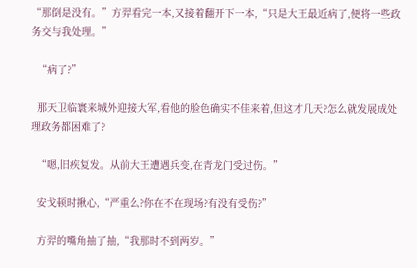“那倒是没有。”方羿看完一本,又接着翻开下一本,“只是大王最近病了,便将一些政务交与我处理。”

  “病了?”

  那天卫临寰来城外迎接大军,看他的脸色确实不佳来着,但这才几天?怎么就发展成处理政务都困难了?

  “嗯,旧疾复发。从前大王遭遇兵变,在青龙门受过伤。”

  安戈顿时揪心,“严重么?你在不在现场?有没有受伤?”

  方羿的嘴角抽了抽,“我那时不到两岁。”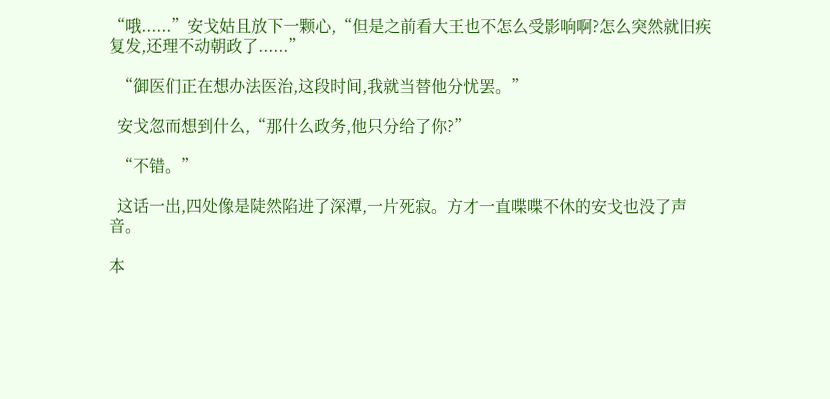“哦......”安戈姑且放下一颗心,“但是之前看大王也不怎么受影响啊?怎么突然就旧疾复发,还理不动朝政了......”

  “御医们正在想办法医治,这段时间,我就当替他分忧罢。”

  安戈忽而想到什么,“那什么政务,他只分给了你?”

  “不错。”

  这话一出,四处像是陡然陷进了深潭,一片死寂。方才一直喋喋不休的安戈也没了声音。

本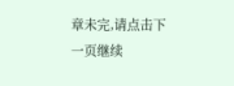章未完,请点击下一页继续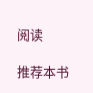阅读

推荐本书